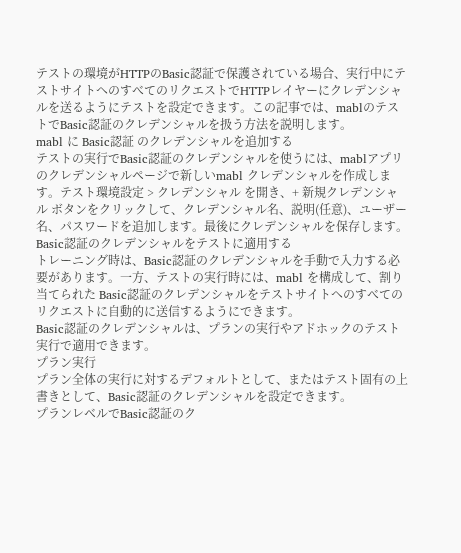テストの環境がHTTPのBasic認証で保護されている場合、実行中にテストサイトへのすべてのリクエストでHTTPレイヤーにクレデンシャルを送るようにテストを設定できます。この記事では、mablのテストでBasic認証のクレデンシャルを扱う方法を説明します。
mabl に Basic認証 のクレデンシャルを追加する
テストの実行でBasic認証のクレデンシャルを使うには、mablアプリのクレデンシャルページで新しいmabl クレデンシャルを作成します。テスト環境設定 > クレデンシャル を開き、+ 新規クレデンシャル ボタンをクリックして、クレデンシャル名、説明(任意)、ユーザー名、パスワードを追加します。最後にクレデンシャルを保存します。
Basic認証のクレデンシャルをテストに適用する
トレーニング時は、Basic認証のクレデンシャルを手動で入力する必要があります。一方、テストの実行時には、mabl を構成して、割り当てられた Basic認証のクレデンシャルをテストサイトへのすべてのリクエストに自動的に送信するようにできます。
Basic認証のクレデンシャルは、プランの実行やアドホックのテスト実行で適用できます。
プラン実行
プラン全体の実行に対するデフォルトとして、またはテスト固有の上書きとして、Basic認証のクレデンシャルを設定できます。
プランレベルでBasic認証のク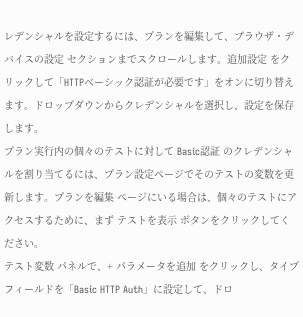レデンシャルを設定するには、プランを編集して、ブラウザ・デバイスの設定 セクションまでスクロールします。追加設定 をクリックして「HTTPベーシック認証が必要です」をオンに切り替えます。ドロップダウンからクレデンシャルを選択し、設定を保存します。
プラン実行内の個々のテストに対して Basic認証 のクレデンシャルを割り当てるには、プラン設定ページでそのテストの変数を更新します。プランを編集 ページにいる場合は、個々のテストにアクセスするために、まず テストを表示 ボタンをクリックしてください。
テスト変数 パネルで、+ パラメータを追加 をクリックし、タイプ フィールドを「Basic HTTP Auth」に設定して、ドロ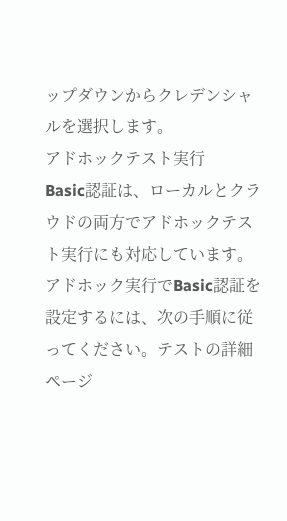ップダウンからクレデンシャルを選択します。
アドホックテスト実行
Basic認証は、ローカルとクラウドの両方でアドホックテスト実行にも対応しています。アドホック実行でBasic認証を設定するには、次の手順に従ってください。テストの詳細ページ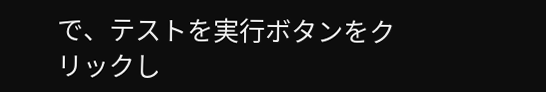で、テストを実行ボタンをクリックし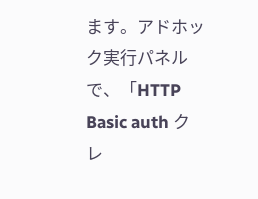ます。アドホック実行パネルで、「HTTP Basic auth クレ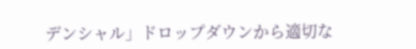デンシャル」ドロップダウンから適切な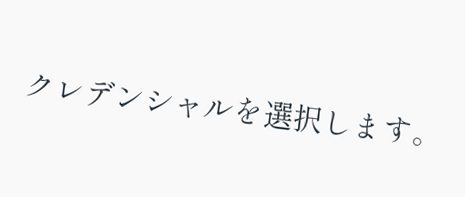クレデンシャルを選択します。